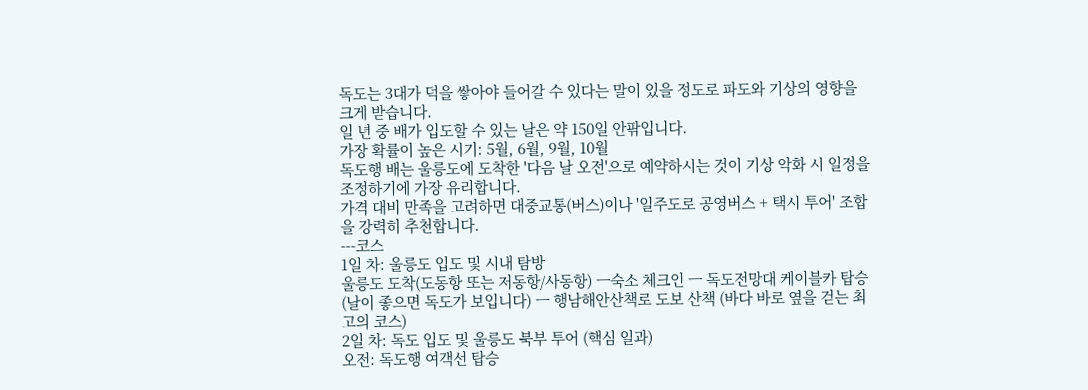독도는 3대가 덕을 쌓아야 들어갈 수 있다는 말이 있을 정도로 파도와 기상의 영향을 크게 받습니다.
일 년 중 배가 입도할 수 있는 날은 약 150일 안팎입니다.
가장 확률이 높은 시기: 5월, 6월, 9월, 10월
독도행 배는 울릉도에 도착한 '다음 날 오전'으로 예약하시는 것이 기상 악화 시 일정을 조정하기에 가장 유리합니다.
가격 대비 만족을 고려하면 대중교통(버스)이나 '일주도로 공영버스 + 택시 투어' 조합을 강력히 추천합니다.
---코스
1일 차: 울릉도 입도 및 시내 탐방
울릉도 도착(도동항 또는 저동항/사동항) ㅡ숙소 체크인 ㅡ 독도전망대 케이블카 탑승 (날이 좋으면 독도가 보입니다) ㅡ 행남해안산책로 도보 산책 (바다 바로 옆을 걷는 최고의 코스)
2일 차: 독도 입도 및 울릉도 북부 투어 (핵심 일과)
오전: 독도행 여객선 탑승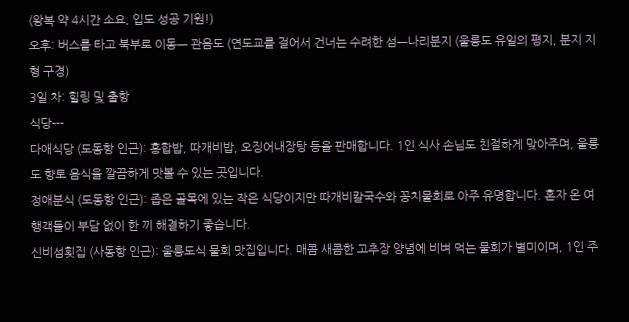(왕복 약 4시간 소요, 입도 성공 기원!)
오후: 버스를 타고 북부로 이동ㅡ 관음도 (연도교를 걸어서 건너는 수려한 섬ㅡ나리분지 (울릉도 유일의 평지, 분지 지형 구경)
3일 차: 힐링 및 출항
식당---
다애식당 (도동항 인근): 홍합밥, 따개비밥, 오징어내장탕 등을 판매합니다. 1인 식사 손님도 친절하게 맞아주며, 울릉도 향토 음식을 깔끔하게 맛볼 수 있는 곳입니다.
정애분식 (도동항 인근): 좁은 골목에 있는 작은 식당이지만 따개비칼국수와 꽁치물회로 아주 유명합니다. 혼자 온 여행객들이 부담 없이 한 끼 해결하기 좋습니다.
신비섬횟집 (사동항 인근): 울릉도식 물회 맛집입니다. 매콤 새콤한 고추장 양념에 비벼 먹는 물회가 별미이며, 1인 주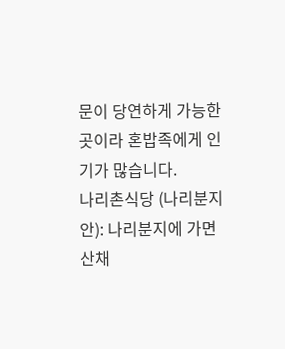문이 당연하게 가능한 곳이라 혼밥족에게 인기가 많습니다.
나리촌식당 (나리분지 안): 나리분지에 가면 산채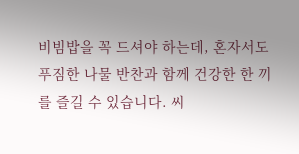비빔밥을 꼭 드셔야 하는데, 혼자서도 푸짐한 나물 반찬과 함께 건강한 한 끼를 즐길 수 있습니다. 씨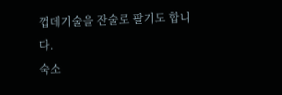껍데기술을 잔술로 팔기도 합니다.
숙소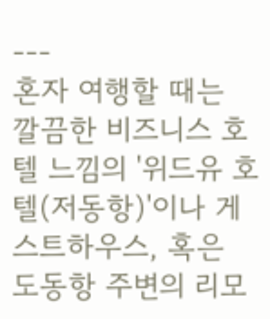---
혼자 여행할 때는 깔끔한 비즈니스 호텔 느낌의 '위드유 호텔(저동항)'이나 게스트하우스, 혹은 도동항 주변의 리모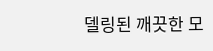델링된 깨끗한 모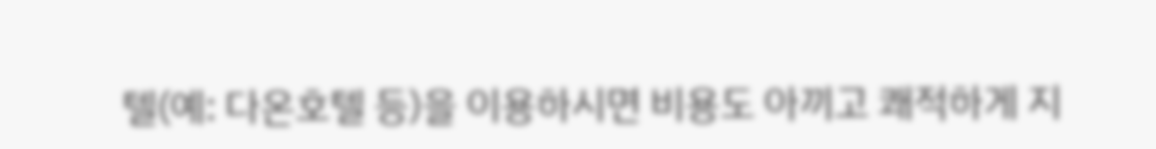텔(예: 다온호텔 등)을 이용하시면 비용도 아끼고 쾌적하게 지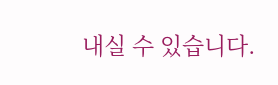내실 수 있습니다.